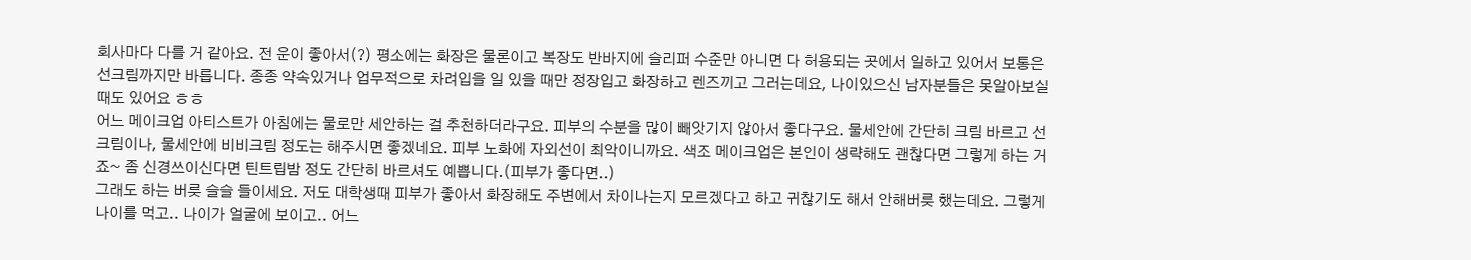회사마다 다를 거 같아요. 전 운이 좋아서(?) 평소에는 화장은 물론이고 복장도 반바지에 슬리퍼 수준만 아니면 다 허용되는 곳에서 일하고 있어서 보통은 선크림까지만 바릅니다. 종종 약속있거나 업무적으로 차려입을 일 있을 때만 정장입고 화장하고 렌즈끼고 그러는데요, 나이있으신 남자분들은 못알아보실 때도 있어요 ㅎㅎ
어느 메이크업 아티스트가 아침에는 물로만 세안하는 걸 추천하더라구요. 피부의 수분을 많이 빼앗기지 않아서 좋다구요. 물세안에 간단히 크림 바르고 선크림이나, 물세안에 비비크림 정도는 해주시면 좋겠네요. 피부 노화에 자외선이 최악이니까요. 색조 메이크업은 본인이 생략해도 괜찮다면 그렇게 하는 거죠~ 좀 신경쓰이신다면 틴트립밤 정도 간단히 바르셔도 예쁩니다.(피부가 좋다면..)
그래도 하는 버릇 슬슬 들이세요. 저도 대학생때 피부가 좋아서 화장해도 주변에서 차이나는지 모르겠다고 하고 귀찮기도 해서 안해버릇 했는데요. 그렇게 나이를 먹고.. 나이가 얼굴에 보이고.. 어느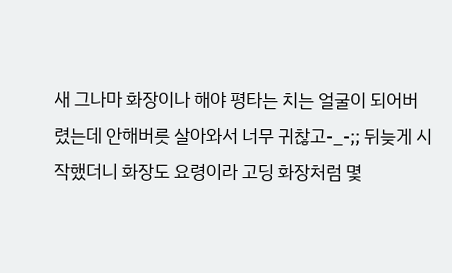새 그나마 화장이나 해야 평타는 치는 얼굴이 되어버렸는데 안해버릇 살아와서 너무 귀찮고-_-;; 뒤늦게 시작했더니 화장도 요령이라 고딩 화장처럼 몇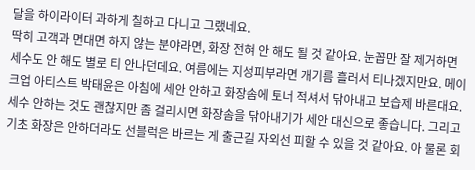달을 하이라이터 과하게 칠하고 다니고 그랬네요.
딱히 고객과 면대면 하지 않는 분야라면, 화장 전혀 안 해도 될 것 같아요. 눈꼽만 잘 제거하면 세수도 안 해도 별로 티 안나던데요. 여름에는 지성피부라면 개기름 흘러서 티나겠지만요. 메이크업 아티스트 박태윤은 아침에 세안 안하고 화장솜에 토너 적셔서 닦아내고 보습제 바른대요. 세수 안하는 것도 괜찮지만 좀 걸리시면 화장솜을 닦아내기가 세안 대신으로 좋습니다. 그리고 기초 화장은 안하더라도 선블럭은 바르는 게 출근길 자외선 피할 수 있을 것 같아요. 아 물론 회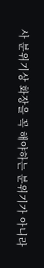사 분위기상 화장을 꼭 해야하는 분위기가 아니라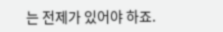는 전제가 있어야 하죠.